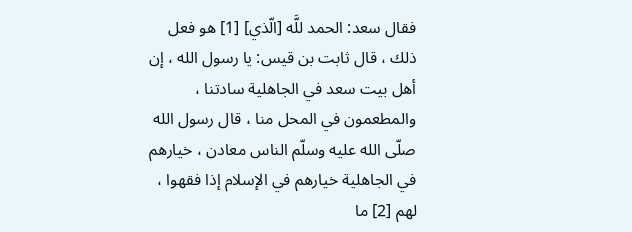فقال سعد: الحمد للَّه [الّذي] [1] هو فعل ذلك ، قال ثابت بن قيس: يا رسول الله ، إن أهل بيت سعد في الجاهلية سادتنا ، والمطعمون في المحل منا ، قال رسول الله صلّى الله عليه وسلّم الناس معادن ، خيارهم في الجاهلية خيارهم في الإسلام إذا فقهوا ، لهم [2] ما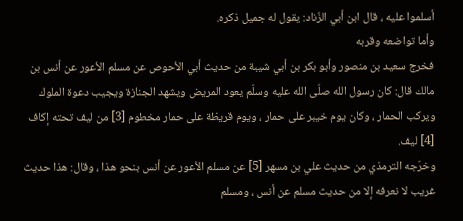أسلموا عليه ، قال ابن أبي الزّناد: يقول له جميل ذكره.
وأما تواضعه وقربه
فخرج سعيد بن منصور وأبو بكر بن أبي شيبة من حديث أبي الأحوص عن مسلم الأعور عن أنس بن مالك قال: كان رسول الله صلّى الله عليه وسلّم يعود المريض ويشهد الجنازة ويجيب دعوة الملوك ويركب الحمار ، وكان يوم خيبر على حمار ، ويوم قريظة على حمار مخطوم [3] من ليف تحته إكاف [4] ليف.
وخرّجه الترمذي من حديث علي بن مسهر [5] عن مسلم الأعور عن أنس بنحو هذا ، وقال: هذا حديث غريب لا نعرفه إلا من حديث مسلم عن أنس ، ومسلم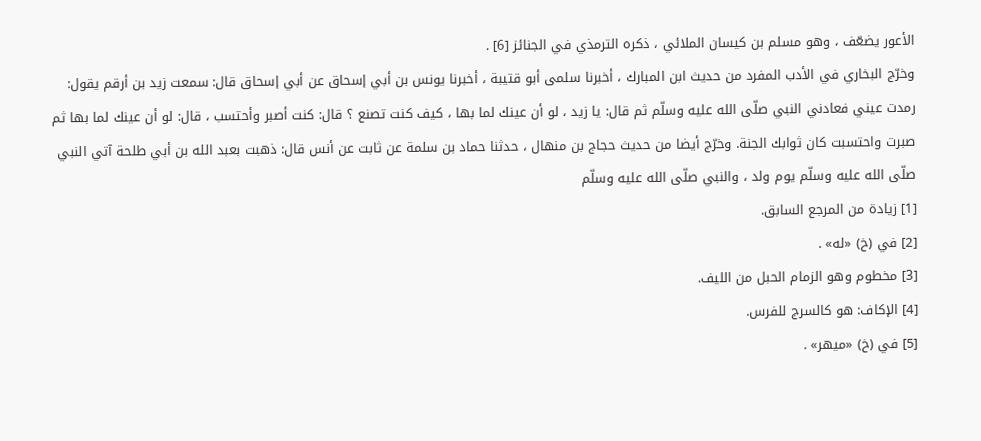الأعور يضعّف ، وهو مسلم بن كيسان الملائي ، ذكره الترمذي في الجنائز [6] .
وخرّج البخاري في الأدب المفرد من حديث ابن المبارك ، أخبرنا سلمى أبو قتيبة ، أخبرنا يونس بن أبي إسحاق عن أبي إسحاق قال: سمعت زيد بن أرقم يقول: رمدت عيني فعادني النبي صلّى الله عليه وسلّم ثم قال: يا زيد ، لو أن عينك لما بها ، كيف كنت تصنع ؟ قال: كنت أصبر وأحتسب ، قال: لو أن عينك لما بها ثم صبرت واحتسبت كان ثوابك الجنة. وخرّج أيضا من حديث حجاج بن منهال ، حدثنا حماد بن سلمة عن ثابت عن أنس قال: ذهبت بعبد الله بن أبي طلحة آتي النبي صلّى الله عليه وسلّم يوم ولد ، والنبي صلّى الله عليه وسلّم
[1] زيادة من المرجع السابق.
[2] في (خ) «له» .
[3] مخطوم وهو الزمام الحبل من الليف.
[4] الإكاف: هو كالسرج للفرس.
[5] في (خ) «ميهر» .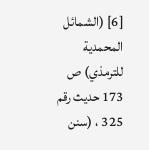[6] (الشمائل المحمدية للترمذي) ص 173 حديث رقم 325 ، (سنن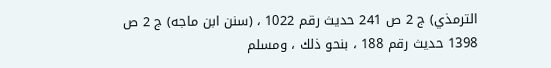الترمذي) ج 2 ص 241 حديث رقم 1022 ، (سنن ابن ماجه) ج 2 ص 1398 حديث رقم 188 ، بنحو ذلك ، ومسلم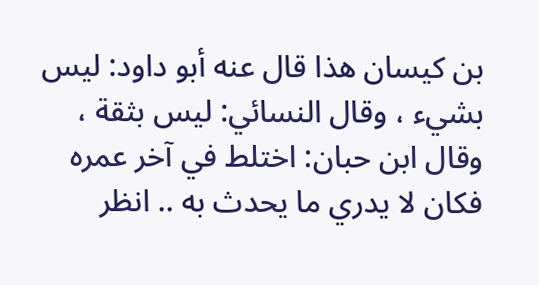بن كيسان هذا قال عنه أبو داود: ليس بشيء ، وقال النسائي: ليس بثقة ، وقال ابن حبان: اختلط في آخر عمره فكان لا يدري ما يحدث به .. انظر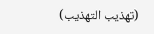(تهذيب التهذيب)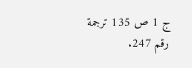ج 1 ص 135 ترجمة رقم 247.